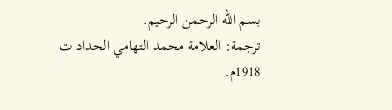بسم الله الرحمن الرحيم.
ترجمة: العلامة محمد التهامي الحداد ت 1918م.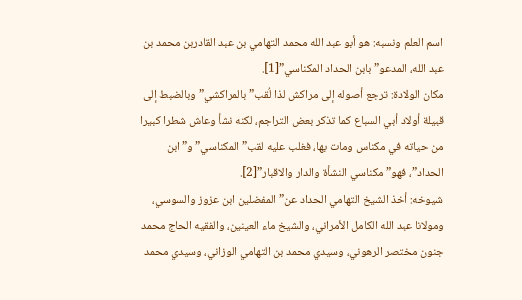اسم العلم ونسبه: هو أبو عبد الله محمد التهامي بن عبد القادربن محمد بن عبد الله، المدعو” بابن الحداد المكناسي”[1].
مكان الولادة: ترجع أصوله إلى مراكش لذا لُقب”بالمراكشي” وبالضبط إلى قبيلة أولاد أبي السباع كما تذكر بعض التراجم، لكنه نشأ وعاش شطرا كبيرا من حياته في مكناس ومات بها، فغلب عليه لقب”المكناسي” و”ابن الحداد”، فهو” مكناسي النشأة والدار والاقبار”[2].
شيوخه: أخذ الشيخ التهامي الحداد عن” المفضلين ابن عزوز والسوسي، ومولانا عبد الله الكامل الأمراني، والشيخ ماء العينين، والفقيه الحاج محمد جنون مختصر الرهوني، وسيدي محمد بن التهامي الوزاني، وسيدي محمد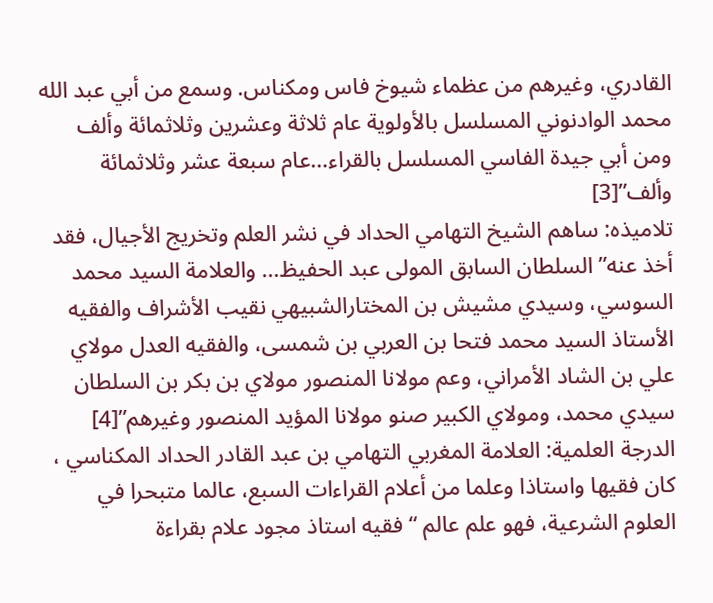القادري، وغيرهم من عظماء شيوخ فاس ومكناس. وسمع من أبي عبد الله محمد الوادنوني المسلسل بالأولوية عام ثلاثة وعشرين وثلاثمائة وألف ومن أبي جيدة الفاسي المسلسل بالقراء…عام سبعة عشر وثلاثمائة وألف”[3]
تلاميذه: ساهم الشيخ التهامي الحداد في نشر العلم وتخريج الأجيال، فقد أخذ عنه” السلطان السابق المولى عبد الحفيظ… والعلامة السيد محمد السوسي، وسيدي مشيش بن المختارالشبيهي نقيب الأشراف والفقيه الأستاذ السيد محمد فتحا بن العربي بن شمسى، والفقيه العدل مولاي علي بن الشاد الأمراني، وعم مولانا المنصور مولاي بن بكر بن السلطان سيدي محمد، ومولاي الكبير صنو مولانا المؤيد المنصور وغيرهم”[4]
الدرجة العلمية: العلامة المغربي التهامي بن عبد القادر الحداد المكناسي ، كان فقيها واستاذا وعلما من أعلام القراءات السبع، عالما متبحرا في العلوم الشرعية، فهو علم عالم “فقيه استاذ مجود علام بقراءة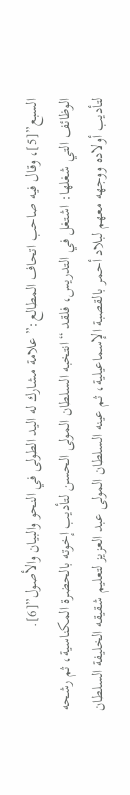السبع”[5]، وقال فيه صاحب اتحاف المطالع:”علامة مشارك له اليد الطولى في النحو والبيان والأصول”[6].
الوظائف التي شغلها: اشتغل في التدريس، فلقد “انتخبه السلطان المولى الحسن لتأديب إخوته بالحضرة المكناسية، ثم رشحه لتأديب أولاده ووجهه معهم لبلاد أحمر بالقصبة الإسماعيلية، ثم عينه السلطان المولى عبد العزيز لتعليم شقيقه الخليفة السلطان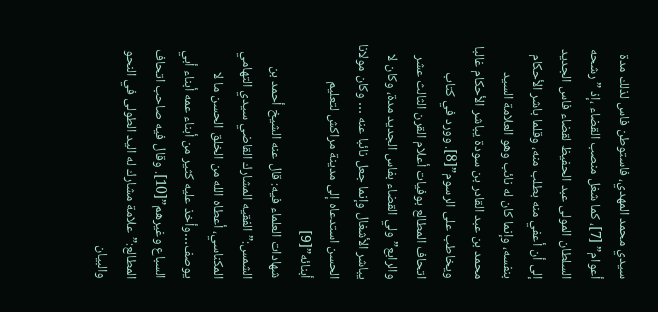سيدي محمد المهدي، فاستوطن فاس لذلك مدة أعوام” [7]، كما شغل منصب القضاء ،إذ ” رشحه السلطان المولى عبد الحفيظ لقضاء فاس الجديد إلى أن أعفي منه بطلب منه، وقلما باشر الأحكام بنفسه، وإنما كان له نائب وهو العلامة السيد محمد بن عبد القادر بن سودة يباشر الأحكام غالبا ويخاطب على الرسوم”[8]. وورد في كتاب اتحاف المطالع بوفيات أعلام القرن الثالث عشر والرابع” ولي القضاء بفاس الجديد مدة، وكان لا يباشر الأشغال وإنما جعل نائبا عنه … وكان مولانا الحسن استدعاه إلى مدينة مراكش لتعليم أبنائه”[9]
شهادات العلماء فيه: قال عنه الشيخ أحمد بن الشمس:” الفقيه المشارك القاضي سيدي التهامي المكناسي، أعطاه الله من الخلق الحسن ما لا يوصف…وأخذ عليه كثير من أبناء عمه أبناء أبي السباع وغيرهم”[10]. وقال فيه صاحب اتحاف المطالع:”علامة مشارك له اليد الطولى في النحو والبيان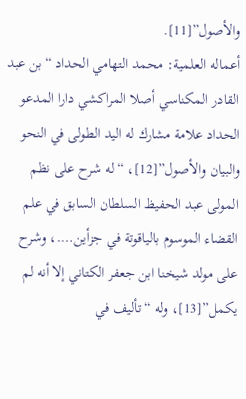والأصول”[11].
أعماله العلمية: محمد التهامي الحداد “بن عبد القادر المكناسي أصلا المراكشي دارا المدعو الحداد علامة مشارك له اليد الطولى في النحو والبيان والأصول”[12]، “له شرح على نظم المولى عبد الحفيظ السلطان السابق في علم القضاء الموسوم بالياقوتة في جزأين….، وشرح على مولد شيخنا ابن جعفر الكتاني إلا أنه لم يكمل”[13]، وله “تأليف في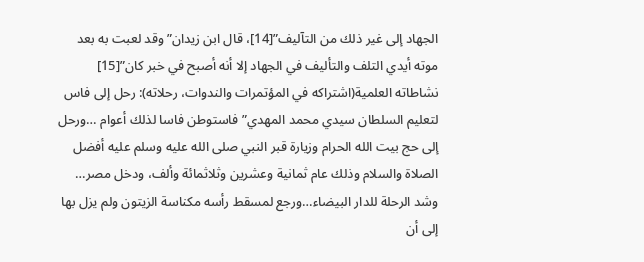الجهاد إلى غير ذلك من التآليف”[14]، قال ابن زيدان” وقد لعبت به بعد موته أيدي التلف والتأليف في الجهاد إلا أنه أصبح في خبر كان”[15]
نشاطاته العلمية(اشتراكه في المؤتمرات والندوات، رحلاته): رحل إلى فاس لتعليم السلطان سيدي محمد المهدي” فاستوطن فاسا لذلك أعوام …ورحل إلى حج بيت الله الحرام وزيارة قبر النبي صلى الله عليه وسلم عليه أفضل الصلاة والسلام وذلك عام ثمانية وعشرين وثلاثمائة وألف، ودخل مصر… وشد الرحلة للدار البيضاء…ورجع لمسقط رأسه مكناسة الزيتون ولم يزل بها إلى أن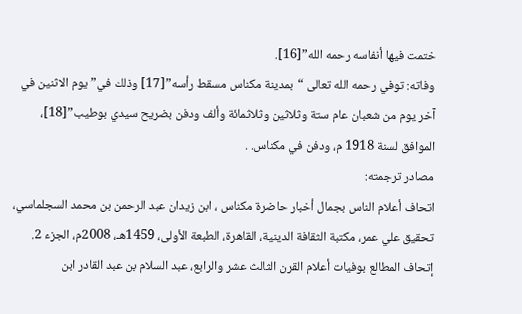ختمت فيها أنفاسه رحمه الله”[16].
وفاته: توفي رحمه الله تعالى “بمدينة مكناس مسقط رأسه”[17] وذلك في” يوم الاثنين في آخر يوم من شعبان عام ستة وثلاثين وثلاثمائة وألف ودفن بضريح سيدي بوطيب”[18]، الموافق لسنة 1918 م، ودفن في مكناس. .
مصادر ترجمته:
اتحاف أعلام الناس بجمال أخبار حاضرة مكناس ، ابن زيدان عبد الرحمن بن محمد السجلماسي، تحقيق علي عمر، مكتبة الثقافة الدينية، القاهرة، الطبعة الأولى، 1459هـ، 2008م، الجزء 2.
إتحاف المطالع بوفيات أعلام القرن الثالث عشر والرابع، عبد السلام بن عبد القادر ابن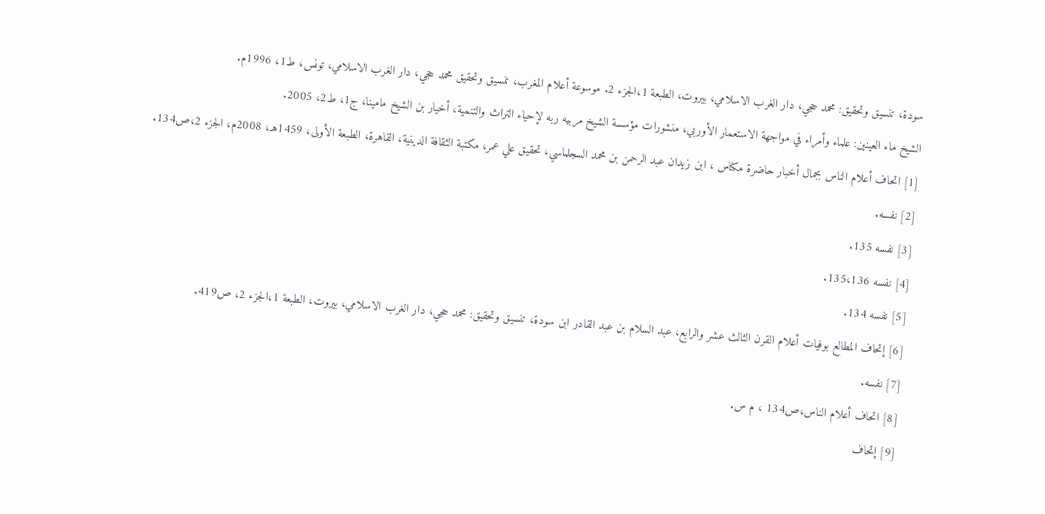سودة، تنسيق وتحقيق: محمد حجي، دار الغرب الاسلامي، بيروت، الطبعة 1،الجزء 2. موسوعة أعلام المغرب، تنسيق وتحقيق محمد حجي، دار الغرب الاسلامي، تونس، ط1، 1996م.
الشيخ ماء العينين: علماء وأمراء في مواجهة الاستعمار الأوربي، منشورات مؤسسة الشيخ مربيه ربه لإحياء التراث والتنمية، أخيار بن الشيخ مامينا، ج1، ط2، 2005.
[1] اتحاف أعلام الناس بجمال أخبار حاضرة مكناس ، ابن زيدان عبد الرحمن بن محمد السجلماسي، تحقيق علي عمر، مكتبة الثقافة الدينية، القاهرة، الطبعة الأولى، 1459هـ، 2008م، الجزء 2،ص134.
[2] نفسه.
[3] نفسه 135.
[4] نفسه 135،136.
[5] نفسه 134.
[6] إتحاف المطالع بوفيات أعلام القرن الثالث عشر والرابع، عبد السلام بن عبد القادر ابن سودة، تنسيق وتحقيق: محمد حجي، دار الغرب الاسلامي، بيروت، الطبعة 1،الجزء 2، ص419.
[7] نفسه.
[8] اتحاف أعلام الناس،ص134 ، م س.
[9] إتحاف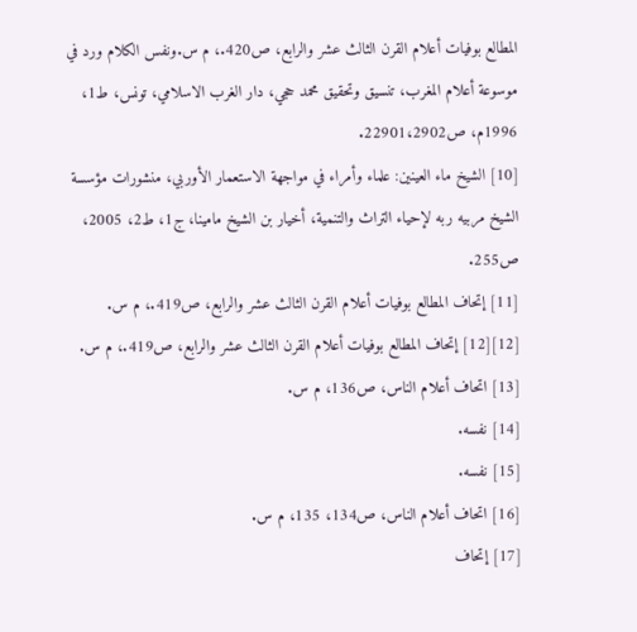المطالع بوفيات أعلام القرن الثالث عشر والرابع، ص420.، م س.ونفس الكلام ورد في موسوعة أعلام المغرب، تنسيق وتحقيق محمد حجي، دار الغرب الاسلامي، تونس، ط1، 1996م، ص22901،2902.
[10] الشيخ ماء العينين: علماء وأمراء في مواجهة الاستعمار الأوربي، منشورات مؤسسة الشيخ مربيه ربه لإحياء التراث والتنمية، أخيار بن الشيخ مامينا، ج1، ط2، 2005، ص255.
[11] إتحاف المطالع بوفيات أعلام القرن الثالث عشر والرابع، ص419.، م س.
[12][12] إتحاف المطالع بوفيات أعلام القرن الثالث عشر والرابع، ص419.، م س.
[13] اتحاف أعلام الناس، ص136، م س.
[14] نفسه.
[15] نفسه.
[16] اتحاف أعلام الناس، ص134، 135، م س.
[17] إتحاف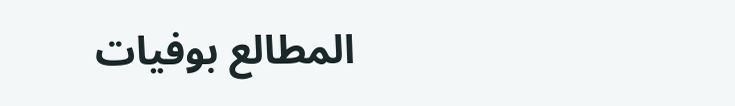المطالع بوفيات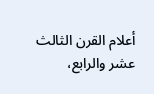أعلام القرن الثالث عشر والرابع،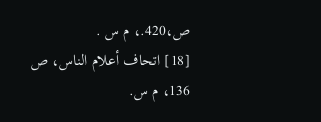ص،420.، م س .
[18] اتحاف أعلام الناس، ص 136، م س.